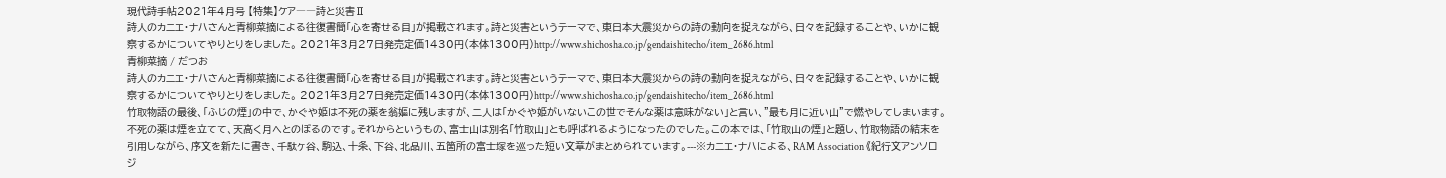現代詩手帖2021年4月号 【特集】ケア――詩と災害Ⅱ
詩人のカニエ・ナハさんと青柳菜摘による往復書簡「心を寄せる目」が掲載されます。詩と災害というテーマで、東日本大震災からの詩の動向を捉えながら、日々を記録することや、いかに観察するかについてやりとりをしました。 2021年3月27日発売定価1430円(本体1300円)http://www.shichosha.co.jp/gendaishitecho/item_2686.html
青柳菜摘 / だつお
詩人のカニエ・ナハさんと青柳菜摘による往復書簡「心を寄せる目」が掲載されます。詩と災害というテーマで、東日本大震災からの詩の動向を捉えながら、日々を記録することや、いかに観察するかについてやりとりをしました。 2021年3月27日発売定価1430円(本体1300円)http://www.shichosha.co.jp/gendaishitecho/item_2686.html
竹取物語の最後、「ふじの煙」の中で、かぐや姫は不死の薬を翁嫗に残しますが、二人は「かぐや姫がいないこの世でそんな薬は意味がない」と言い、"最も月に近い山"で燃やしてしまいます。不死の薬は煙を立てて、天高く月へとのぼるのです。それからというもの、富士山は別名「竹取山」とも呼ばれるようになったのでした。この本では、「竹取山の煙」と題し、竹取物語の結末を引用しながら、序文を新たに書き、千駄ヶ谷、駒込、十条、下谷、北品川、五箇所の富士塚を巡った短い文章がまとめられています。---※カニエ・ナハによる、RAM Association 《紀行文アンソロジ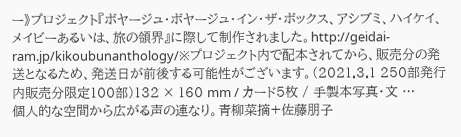ー》プロジェクト『ボヤージュ・ボヤージュ・イン・ザ・ボックス、アシブミ、ハイケイ、メイビーあるいは、旅の領界』に際して制作されました。http://geidai-ram.jp/kikoubunanthology/※プロジェクト内で配本されてから、販売分の発送となるため、発送日が前後する可能性がございます。(2021.3.1 250部発行 内販売分限定100部)132 × 160 mm / カード5枚 / 手製本写真・文 …
個人的な空間から広がる声の連なり。青柳菜摘+佐藤朋子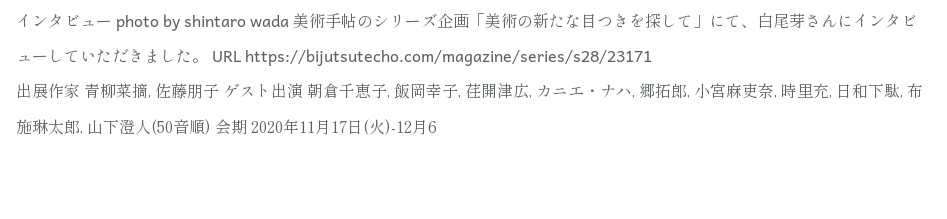インタビュー photo by shintaro wada 美術手帖のシリーズ企画「美術の新たな目つきを探して」にて、白尾芽さんにインタビューしていただきました。 URL https://bijutsutecho.com/magazine/series/s28/23171
出展作家 青柳菜摘, 佐藤朋子 ゲスト出演 朝倉千恵子, 飯岡幸子, 荏開津広, カニエ・ナハ, 郷拓郎, 小宮麻吏奈, 時里充, 日和下駄, 布施琳太郎, 山下澄人(50音順) 会期 2020年11月17日(火)-12月6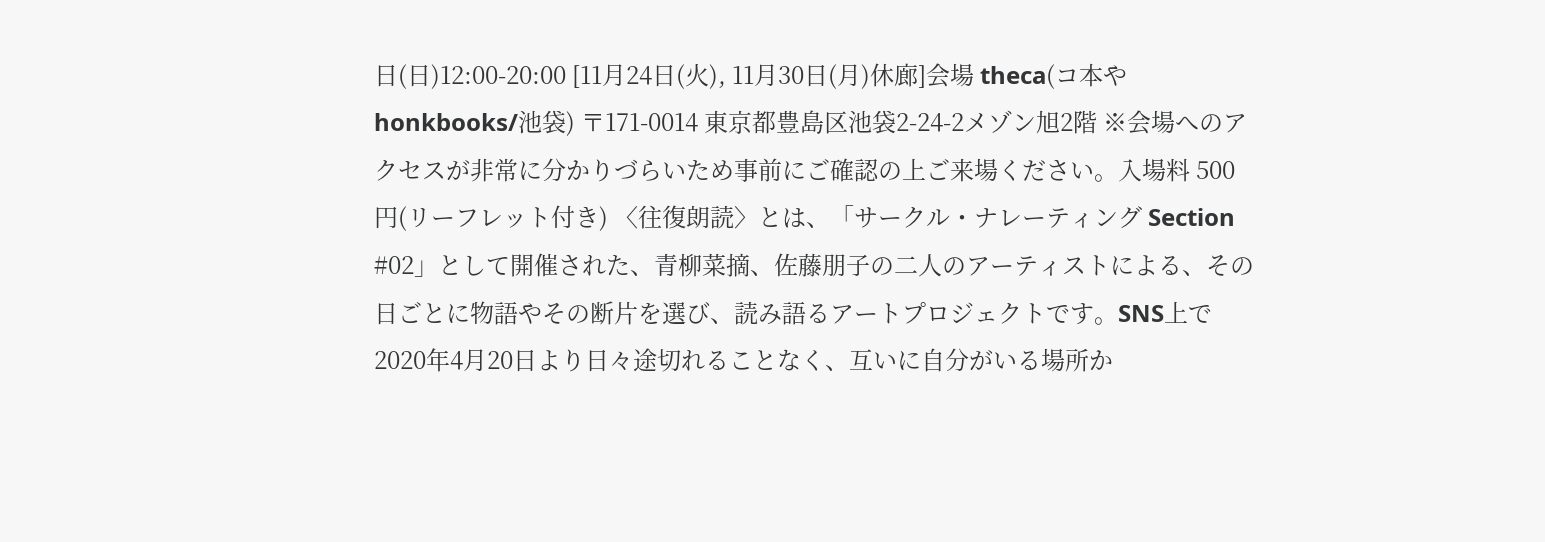日(日)12:00-20:00 [11月24日(火), 11月30日(月)休廊]会場 theca(コ本や honkbooks/池袋) 〒171-0014 東京都豊島区池袋2-24-2メゾン旭2階 ※会場へのアクセスが非常に分かりづらいため事前にご確認の上ご来場ください。入場料 500円(リーフレット付き) 〈往復朗読〉とは、「サークル・ナレーティング Section #02」として開催された、青柳菜摘、佐藤朋子の二人のアーティストによる、その日ごとに物語やその断片を選び、読み語るアートプロジェクトです。SNS上で2020年4月20日より日々途切れることなく、互いに自分がいる場所か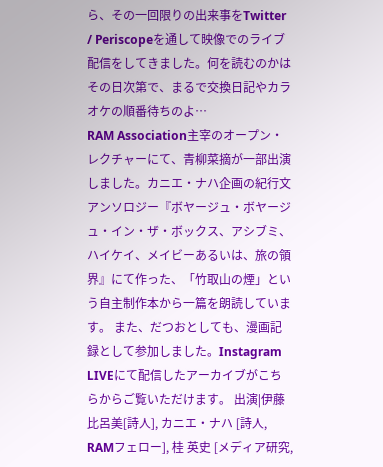ら、その一回限りの出来事をTwitter / Periscopeを通して映像でのライブ配信をしてきました。何を読むのかはその日次第で、まるで交換日記やカラオケの順番待ちのよ…
RAM Association主宰のオープン・レクチャーにて、青柳菜摘が一部出演しました。カニエ・ナハ企画の紀行文アンソロジー『ボヤージュ・ボヤージュ・イン・ザ・ボックス、アシブミ、ハイケイ、メイビーあるいは、旅の領界』にて作った、「竹取山の煙」という自主制作本から一篇を朗読しています。 また、だつおとしても、漫画記録として参加しました。Instagram LIVEにて配信したアーカイブがこちらからご覧いただけます。 出演|伊藤比呂美[詩人], カニエ・ナハ [詩人, RAMフェロー], 桂 英史 [メディア研究,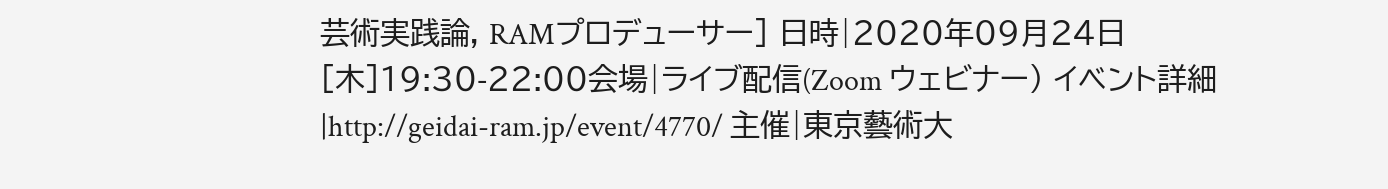芸術実践論, RAMプロデューサー] 日時|2020年09月24日 [木]19:30-22:00会場|ライブ配信(Zoom ウェビナー) イベント詳細|http://geidai-ram.jp/event/4770/ 主催|東京藝術大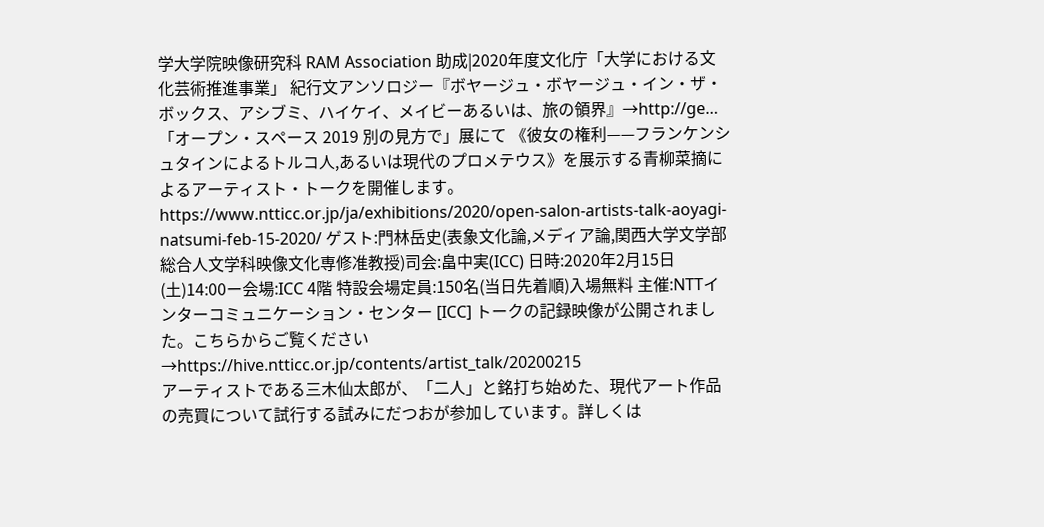学大学院映像研究科 RAM Association 助成|2020年度文化庁「大学における文化芸術推進事業」 紀行文アンソロジー『ボヤージュ・ボヤージュ・イン・ザ・ボックス、アシブミ、ハイケイ、メイビーあるいは、旅の領界』→http://ge…
「オープン・スペース 2019 別の見方で」展にて 《彼女の権利——フランケンシュタインによるトルコ人,あるいは現代のプロメテウス》を展示する青柳菜摘によるアーティスト・トークを開催します。https://www.ntticc.or.jp/ja/exhibitions/2020/open-salon-artists-talk-aoyagi-natsumi-feb-15-2020/ ゲスト:門林岳史(表象文化論,メディア論,関西大学文学部総合人文学科映像文化専修准教授)司会:畠中実(ICC) 日時:2020年2月15日(土)14:00ー会場:ICC 4階 特設会場定員:150名(当日先着順)入場無料 主催:NTTインターコミュニケーション・センター [ICC] トークの記録映像が公開されました。こちらからご覧ください→https://hive.ntticc.or.jp/contents/artist_talk/20200215
アーティストである三木仙太郎が、「二人」と銘打ち始めた、現代アート作品の売買について試行する試みにだつおが参加しています。詳しくは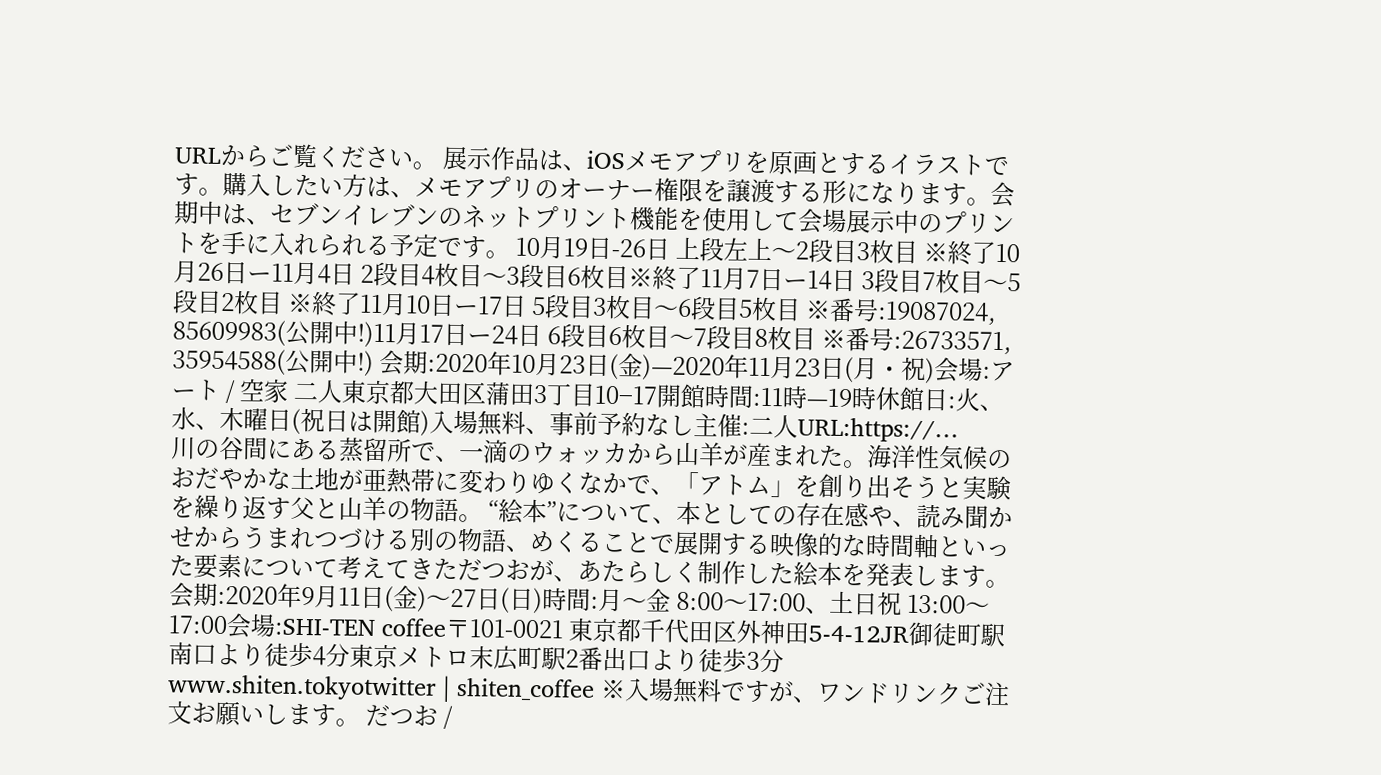URLからご覧ください。 展示作品は、iOSメモアプリを原画とするイラストです。購入したい方は、メモアプリのオーナー権限を譲渡する形になります。会期中は、セブンイレブンのネットプリント機能を使用して会場展示中のプリントを手に入れられる予定です。 10月19日-26日 上段左上〜2段目3枚目 ※終了10月26日ー11月4日 2段目4枚目〜3段目6枚目※終了11月7日ー14日 3段目7枚目〜5段目2枚目 ※終了11月10日ー17日 5段目3枚目〜6段目5枚目 ※番号:19087024, 85609983(公開中!)11月17日ー24日 6段目6枚目〜7段目8枚目 ※番号:26733571, 35954588(公開中!) 会期:2020年10月23日(金)—2020年11月23日(月・祝)会場:アート / 空家 二人東京都大田区蒲田3丁目10−17開館時間:11時—19時休館日:火、水、木曜日(祝日は開館)入場無料、事前予約なし主催:二人URL:https://…
川の谷間にある蒸留所で、一滴のウォッカから山羊が産まれた。海洋性気候のおだやかな土地が亜熱帯に変わりゆくなかで、「アトム」を創り出そうと実験を繰り返す父と山羊の物語。 “絵本”について、本としての存在感や、読み聞かせからうまれつづける別の物語、めくることで展開する映像的な時間軸といった要素について考えてきただつおが、あたらしく制作した絵本を発表します。 会期:2020年9月11日(金)〜27日(日)時間:月〜金 8:00〜17:00、土日祝 13:00〜17:00会場:SHI-TEN coffee〒101-0021 東京都千代田区外神田5-4-12JR御徒町駅南口より徒歩4分東京メトロ末広町駅2番出口より徒歩3分www.shiten.tokyotwitter | shiten_coffee ※入場無料ですが、ワンドリンクご注文お願いします。 だつお /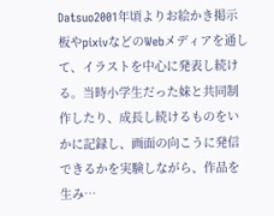Datsuo2001年頃よりお絵かき掲示板やpixivなどのWebメディアを通して、イラストを中心に発表し続ける。当時小学生だった妹と共同制作したり、成長し続けるものをいかに記録し、画面の向こうに発信できるかを実験しながら、作品を生み…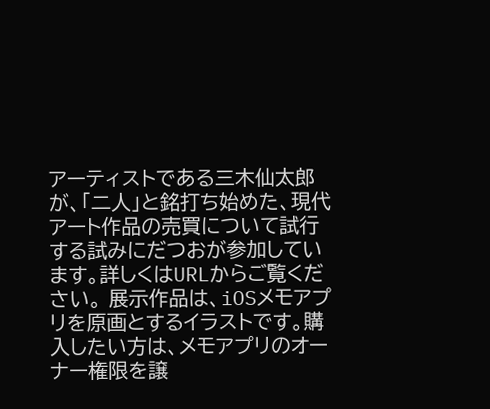アーティストである三木仙太郎が、「二人」と銘打ち始めた、現代アート作品の売買について試行する試みにだつおが参加しています。詳しくはURLからご覧ください。 展示作品は、iOSメモアプリを原画とするイラストです。購入したい方は、メモアプリのオーナー権限を譲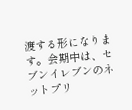渡する形になります。会期中は、セブンイレブンのネットプリ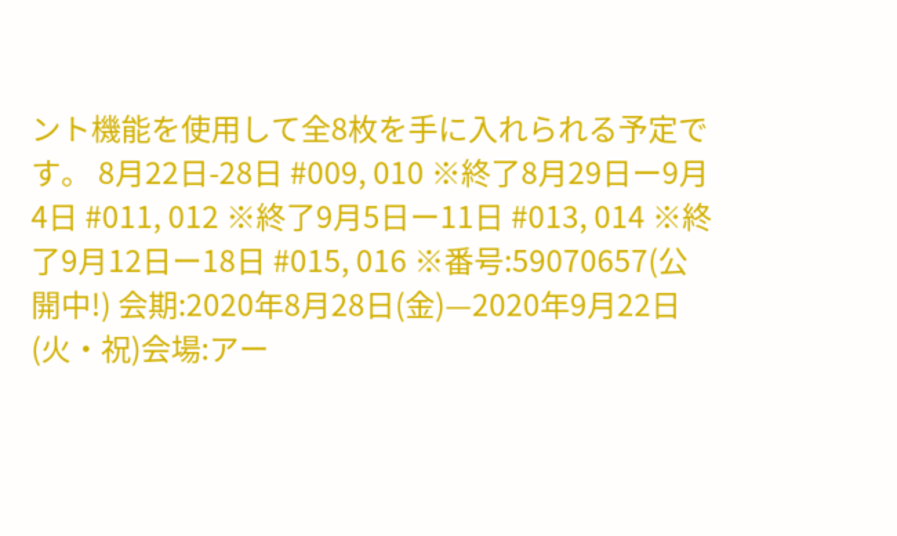ント機能を使用して全8枚を手に入れられる予定です。 8月22日-28日 #009, 010 ※終了8月29日ー9月4日 #011, 012 ※終了9月5日ー11日 #013, 014 ※終了9月12日ー18日 #015, 016 ※番号:59070657(公開中!) 会期:2020年8月28日(金)—2020年9月22日(火・祝)会場:アー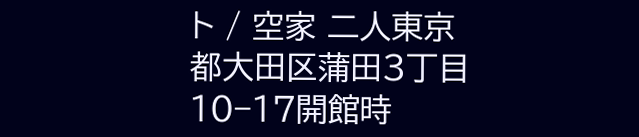ト / 空家 二人東京都大田区蒲田3丁目10−17開館時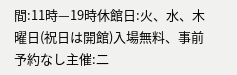間:11時—19時休館日:火、水、木曜日(祝日は開館)入場無料、事前予約なし主催:二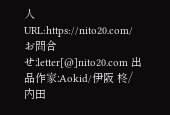人URL:https://nito20.com/お問合せ:letter[@]nito20.com 出品作家:Aokid/伊阪 柊/内田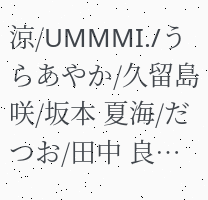涼/UMMMI./うらあやか/久留島 咲/坂本 夏海/だつお/田中 良…